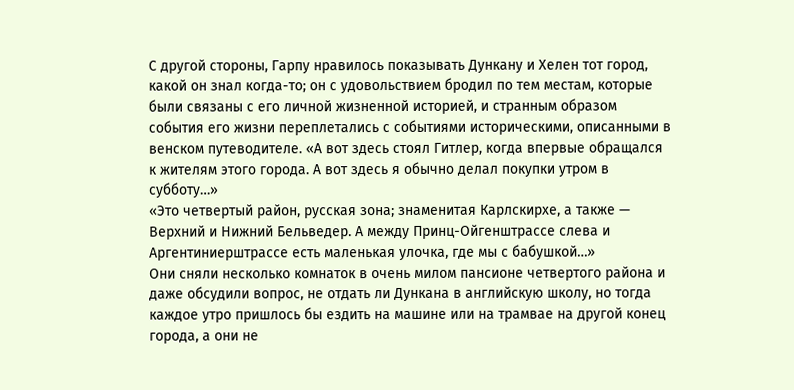С другой стороны, Гарпу нравилось показывать Дункану и Хелен тот город, какой он знал когда-то; он с удовольствием бродил по тем местам, которые были связаны с его личной жизненной историей, и странным образом события его жизни переплетались с событиями историческими, описанными в венском путеводителе. «А вот здесь стоял Гитлер, когда впервые обращался к жителям этого города. А вот здесь я обычно делал покупки утром в субботу…»
«Это четвертый район, русская зона; знаменитая Карлскирхе, а также — Верхний и Нижний Бельведер. А между Принц-Ойгенштрассе слева и Аргентиниерштрассе есть маленькая улочка, где мы с бабушкой…»
Они сняли несколько комнаток в очень милом пансионе четвертого района и даже обсудили вопрос, не отдать ли Дункана в английскую школу, но тогда каждое утро пришлось бы ездить на машине или на трамвае на другой конец города, а они не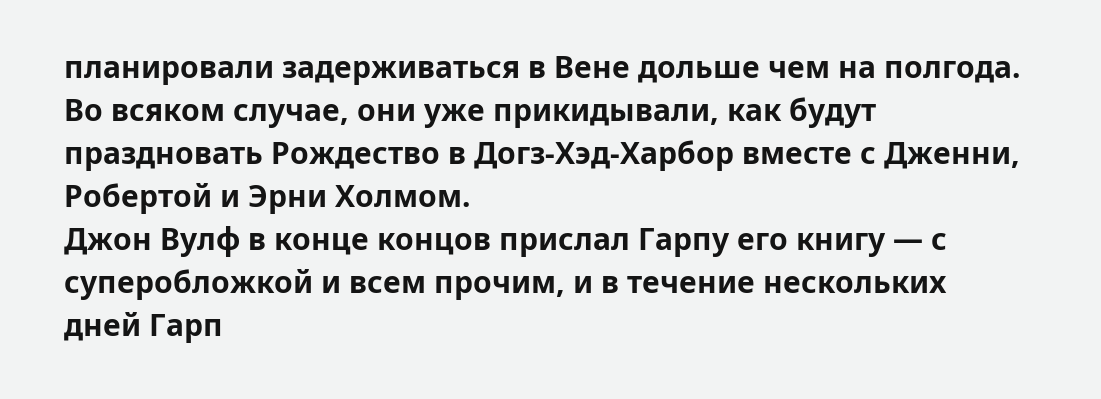планировали задерживаться в Вене дольше чем на полгода. Во всяком случае, они уже прикидывали, как будут праздновать Рождество в Догз-Хэд-Харбор вместе с Дженни, Робертой и Эрни Холмом.
Джон Вулф в конце концов прислал Гарпу его книгу — с суперобложкой и всем прочим, и в течение нескольких дней Гарп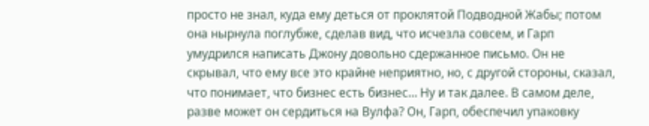просто не знал, куда ему деться от проклятой Подводной Жабы; потом она нырнула поглубже, сделав вид, что исчезла совсем, и Гарп умудрился написать Джону довольно сдержанное письмо. Он не скрывал, что ему все это крайне неприятно, но, с другой стороны, сказал, что понимает, что бизнес есть бизнес… Ну и так далее. В самом деле, разве может он сердиться на Вулфа? Он, Гарп, обеспечил упаковку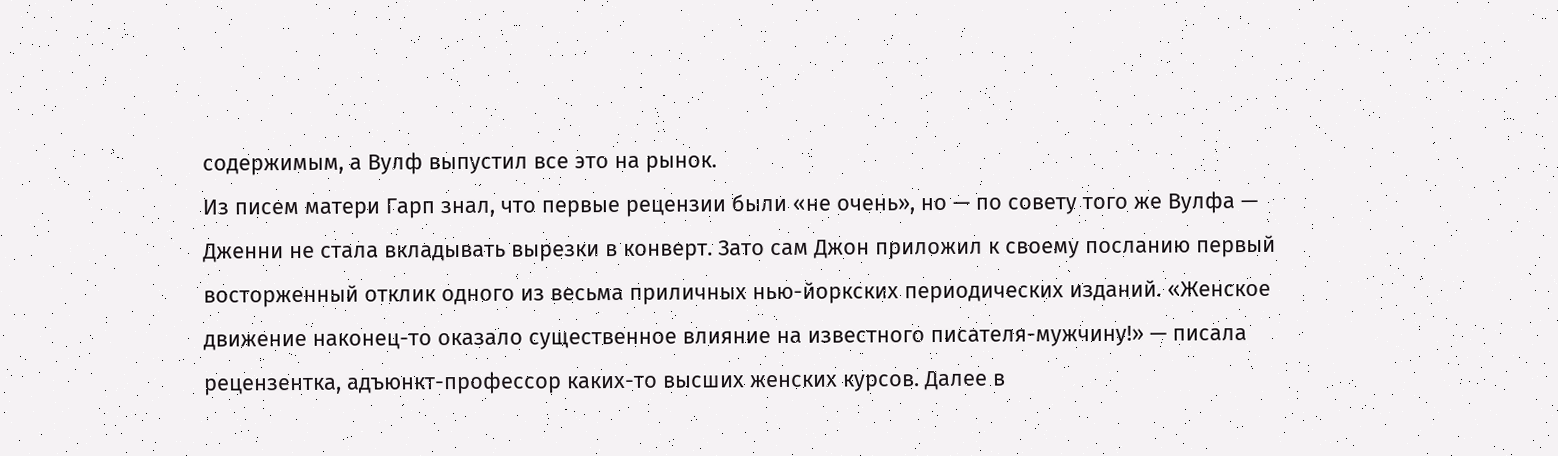содержимым, а Вулф выпустил все это на рынок.
Из писем матери Гарп знал, что первые рецензии были «не очень», но — по совету того же Вулфа — Дженни не стала вкладывать вырезки в конверт. Зато сам Джон приложил к своему посланию первый восторженный отклик одного из весьма приличных нью-йоркских периодических изданий. «Женское движение наконец-то оказало существенное влияние на известного писателя-мужчину!» — писала рецензентка, адъюнкт-профессор каких-то высших женских курсов. Далее в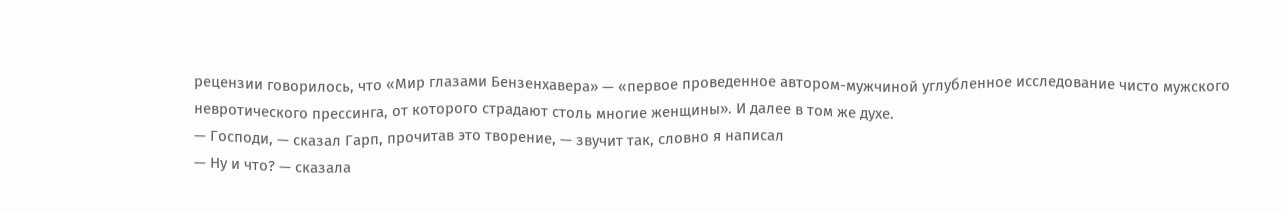рецензии говорилось, что «Мир глазами Бензенхавера» — «первое проведенное автором-мужчиной углубленное исследование чисто мужского невротического прессинга, от которого страдают столь многие женщины». И далее в том же духе.
— Господи, — сказал Гарп, прочитав это творение, — звучит так, словно я написал
— Ну и что? — сказала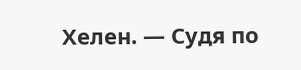Хелен. — Судя по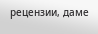рецензии, даме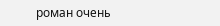роман очень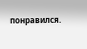понравился.